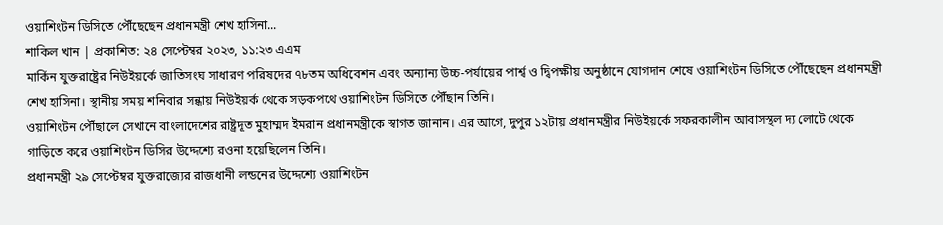ওয়াশিংটন ডিসিতে পৌঁছেছেন প্রধানমন্ত্রী শেখ হাসিনা...
শাকিল খান | প্রকাশিত: ২৪ সেপ্টেম্বর ২০২৩, ১১:২৩ এএম
মার্কিন যুক্তরাষ্ট্রের নিউইয়র্কে জাতিসংঘ সাধারণ পরিষদের ৭৮তম অধিবেশন এবং অন্যান্য উচ্চ-পর্যায়ের পার্শ্ব ও দ্বিপক্ষীয় অনুষ্ঠানে যোগদান শেষে ওয়াশিংটন ডিসিতে পৌঁছেছেন প্রধানমন্ত্রী শেখ হাসিনা। স্থানীয় সময় শনিবার সন্ধায় নিউইয়র্ক থেকে সড়কপথে ওয়াশিংটন ডিসিতে পৌঁছান তিনি।
ওয়াশিংটন পৌঁছালে সেখানে বাংলাদেশের রাষ্ট্রদূত মুহাম্মদ ইমরান প্রধানমন্ত্রীকে স্বাগত জানান। এর আগে, দুপুর ১২টায় প্রধানমন্ত্রীর নিউইয়র্কে সফরকালীন আবাসস্থল দ্য লোটে থেকে গাড়িতে করে ওয়াশিংটন ডিসির উদ্দেশ্যে রওনা হয়েছিলেন তিনি।
প্রধানমন্ত্রী ২৯ সেপ্টেম্বর যুক্তরাজ্যের রাজধানী লন্ডনের উদ্দেশ্যে ওয়াশিংটন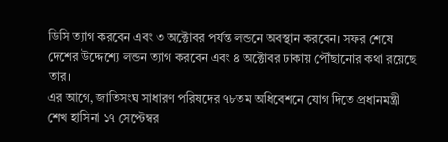ডিসি ত্যাগ করবেন এবং ৩ অক্টোবর পর্যন্ত লন্ডনে অবস্থান করবেন। সফর শেষে দেশের উদ্দেশ্যে লন্ডন ত্যাগ করবেন এবং ৪ অক্টোবর ঢাকায় পৌঁছানোর কথা রয়েছে তার।
এর আগে, জাতিসংঘ সাধারণ পরিষদের ৭৮তম অধিবেশনে যোগ দিতে প্রধানমন্ত্রী শেখ হাসিনা ১৭ সেপ্টেম্বর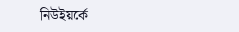নিউইয়র্কে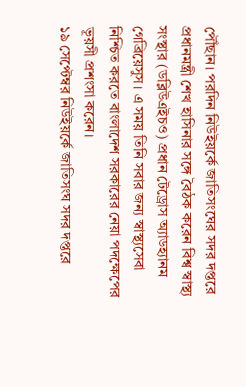পৌঁছান। পরদিন নিউইয়র্কে জাতিসংঘের সদর দপ্তরে প্রধানমন্ত্রী শেখ হাসিনার সঙ্গে বৈঠক করেন বিশ্ব স্বাস্থ্য সংস্থার (ডব্লিউএইচও) প্রধান টেড্রোস অ্যাডহ্যানম গেব্রিয়েসুস। এ সময় তিনি সবার জন্য স্বাস্থ্যসেবা নিশ্চিত করতে বাংলাদেশ সরকারের নেয়া পদক্ষেপের ভূয়সী প্রশংসা করেন।
১৯ সেপ্টেম্বর নিউইয়র্কে জাতিসংঘ সদর দপ্তরে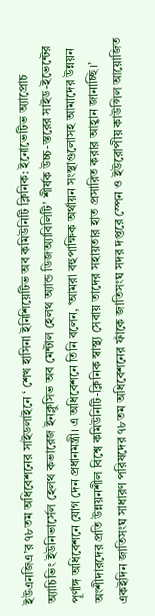ইউএনজিএ’র ৭৮তম অধিবেশনের সাইডলাইনে ‘ শেখ হাসিনা ইনিশিয়েটিভ অব কমিউনিটি ক্লিনিক: ইনোভেটিভ অ্যাপ্রোচ অ্যাচিভিং ইউনিভার্সেল হেলথ কভারেজ ইনক্লুসিভ অব মেন্টাল হেলথ অ্যান্ড ডিজঅ্যাবিলিটি’ শীর্ষক উচ্চ-স্তরের সাইড-ইভেন্টের পূর্ণাঙ্গ অধিবেশনে যোগ দেন প্রধানমন্ত্রী। এ অধিবেশনে তিনি বলেন, ‘আমরা বহুপাক্ষিক অর্থায়ন সংস্থাগুলোসহ আমাদের উন্নয়ন অংশীদারদের প্রতি উন্নয়নশীল বিশ্বে কমিউনিটি-ক্লিনিক স্বাস্থ্য সেবায় তাদের সহায়তার হাত প্রসারিত করার আহ্বান জানাচ্ছি।’
একইদিন জাতিসংঘ সাধারণ পরিষদের ৭৮তম অধিবেশনের ফাঁকে জাতিসংঘ সদর দপ্তরে স্পেন ও ইউরোপীয় কাউন্সিল আয়োজিত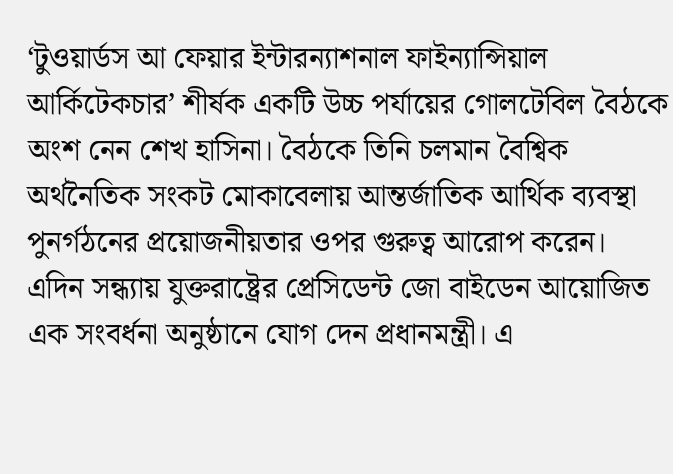‘টুওয়ার্ডস আ ফেয়ার ইন্টারন্যাশনাল ফাইন্যান্সিয়াল আর্কিটেকচার’ শীর্ষক একটি উচ্চ পর্যায়ের গোলটেবিল বৈঠকে অংশ নেন শেখ হাসিনা। বৈঠকে তিনি চলমান বৈশ্বিক অর্থনৈতিক সংকট মোকাবেলায় আন্তর্জাতিক আর্থিক ব্যবস্থা পুনর্গঠনের প্রয়োজনীয়তার ওপর গুরুত্ব আরোপ করেন।
এদিন সন্ধ্যায় যুক্তরাষ্ট্রের প্রেসিডেন্ট জো বাইডেন আয়োজিত এক সংবর্ধনা অনুষ্ঠানে যোগ দেন প্রধানমন্ত্রী। এ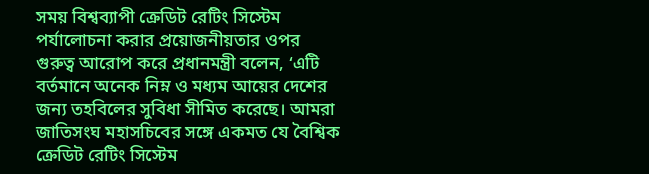সময় বিশ্বব্যাপী ক্রেডিট রেটিং সিস্টেম পর্যালোচনা করার প্রয়োজনীয়তার ওপর গুরুত্ব আরোপ করে প্রধানমন্ত্রী বলেন, ‘এটি বর্তমানে অনেক নিম্ন ও মধ্যম আয়ের দেশের জন্য তহবিলের সুবিধা সীমিত করেছে। আমরা জাতিসংঘ মহাসচিবের সঙ্গে একমত যে বৈশ্বিক ক্রেডিট রেটিং সিস্টেম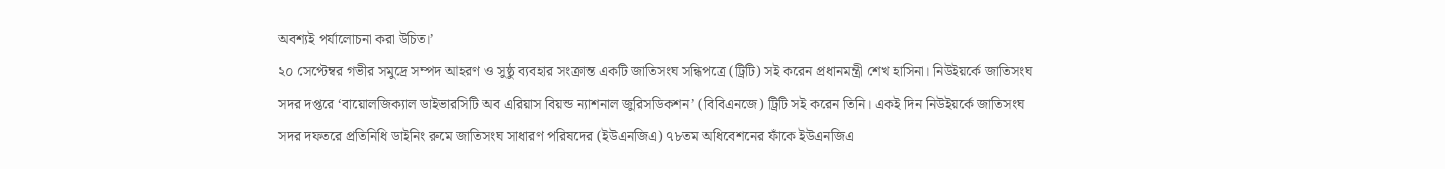অবশ্যই পর্যালোচনা করা উচিত।’
২০ সেপ্টেম্বর গভীর সমুদ্রে সম্পদ আহরণ ও সুষ্ঠু ব্যবহার সংক্রান্ত একটি জাতিসংঘ সন্ধিপত্রে (ট্রিটি) সই করেন প্রধানমন্ত্রী শেখ হাসিনা। নিউইয়র্কে জাতিসংঘ সদর দপ্তরে ‘বায়োলজিক্যাল ডাইভারসিটি অব এরিয়াস বিয়ন্ড ন্যাশনাল জুরিসডিকশন’ (বিবিএনজে) ট্রিটি সই করেন তিনি। একই দিন নিউইয়র্কে জাতিসংঘ সদর দফতরে প্রতিনিধি ডাইনিং রুমে জাতিসংঘ সাধারণ পরিষদের (ইউএনজিএ) ৭৮তম অধিবেশনের ফাঁকে ইউএনজিএ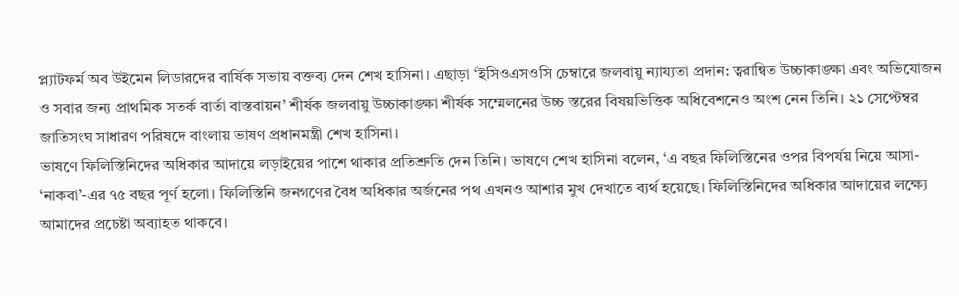প্ল্যাটফর্ম অব উইমেন লিডারদের বার্ষিক সভায় বক্তব্য দেন শেখ হাসিনা। এছাড়া ‘ইসিওএসওসি চেম্বারে জলবায়ু ন্যায্যতা প্রদান: ত্বরান্বিত উচ্চাকাঙ্ক্ষা এবং অভিযোজন ও সবার জন্য প্রাথমিক সতর্ক বার্তা বাস্তবায়ন’ শীর্ষক জলবায়ু উচ্চাকাঙ্ক্ষা শীর্ষক সম্মেলনের উচ্চ স্তরের বিষয়ভিত্তিক অধিবেশনেও অংশ নেন তিনি। ২১ সেপ্টেম্বর জাতিসংঘ সাধারণ পরিষদে বাংলায় ভাষণ প্রধানমন্ত্রী শেখ হাসিনা।
ভাষণে ফিলিস্তিনিদের অধিকার আদায়ে লড়াইয়ের পাশে থাকার প্রতিশ্রুতি দেন তিনি। ভাষণে শেখ হাসিনা বলেন, ‘এ বছর ফিলিস্তিনের ওপর বিপর্যয় নিয়ে আসা- ‘নাকবা’-এর ৭৫ বছর পূর্ণ হলো। ফিলিস্তিনি জনগণের বৈধ অধিকার অর্জনের পথ এখনও আশার মুখ দেখাতে ব্যর্থ হয়েছে। ফিলিস্তিনিদের অধিকার আদায়ের লক্ষ্যে আমাদের প্রচেষ্টা অব্যাহত থাকবে।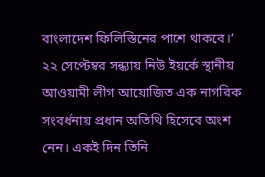বাংলাদেশ ফিলিস্তিনের পাশে থাকবে।’
২২ সেপ্টেম্বর সন্ধ্যায় নিউ ইয়র্কে স্থানীয় আওয়ামী লীগ আয়োজিত এক নাগরিক সংবর্ধনায় প্রধান অতিথি হিসেবে অংশ নেন। একই দিন তিনি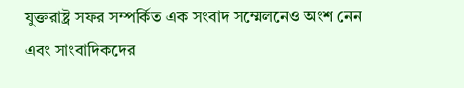যুক্তরাষ্ট্র সফর সম্পর্কিত এক সংবাদ সম্মেলনেও অংশ নেন এবং সাংবাদিকদের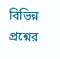বিভিন্ন প্রশ্নের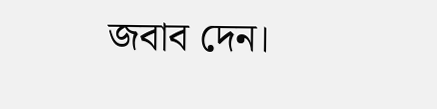জবাব দেন।